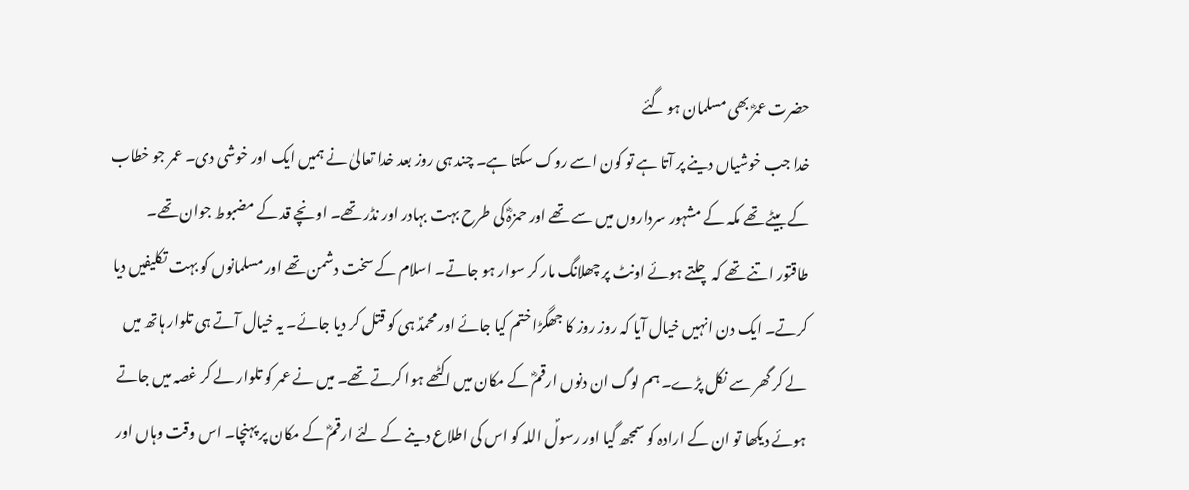حضرت عمرؓ بھی مسلمان ہو گئے
خدا جب خوشیاں دینے پر آتا ہے تو کون اسے روک سکتا ہے۔ چند ہی روز بعد خدا تعالیٰ نے ہمیں ایک اور خوشی دی۔ عمر جو خطاب کے بیٹے تھے مکہ کے مشہور سرداروں میں سے تھے اور حمزہؓ کی طرح بہت بہادر اور نڈر تھے۔ اونچے قد کے مضبوط جوان تھے۔ طاقتور اتنے تھے کہ چلتے ہوئے اونٹ پر چھلانگ مار کر سوار ہو جاتے۔ اسلام کے سخت دشمن تھے اور مسلمانوں کو بہت تکلیفیں دیا کرتے۔ ایک دن انہیں خیال آیا کہ روز روز کا جھگڑا ختم کیا جائے اور محمدؐ ہی کو قتل کر دیا جائے۔ یہ خیال آتے ہی تلوار ہاتھ میں لے کر گھر سے نکل پڑے۔ ہم لوگ ان دنوں ارقمؓ کے مکان میں اکٹھے ہوا کرتے تھے۔ میں نے عمر کو تلوار لے کر غصہ میں جاتے ہوئے دیکھا تو ان کے ارادہ کو سمجھ گیا اور رسولؐ اللہ کو اس کی اطلاع دینے کے لئے ارقمؓ کے مکان پر پہنچا۔ اس وقت وہاں اور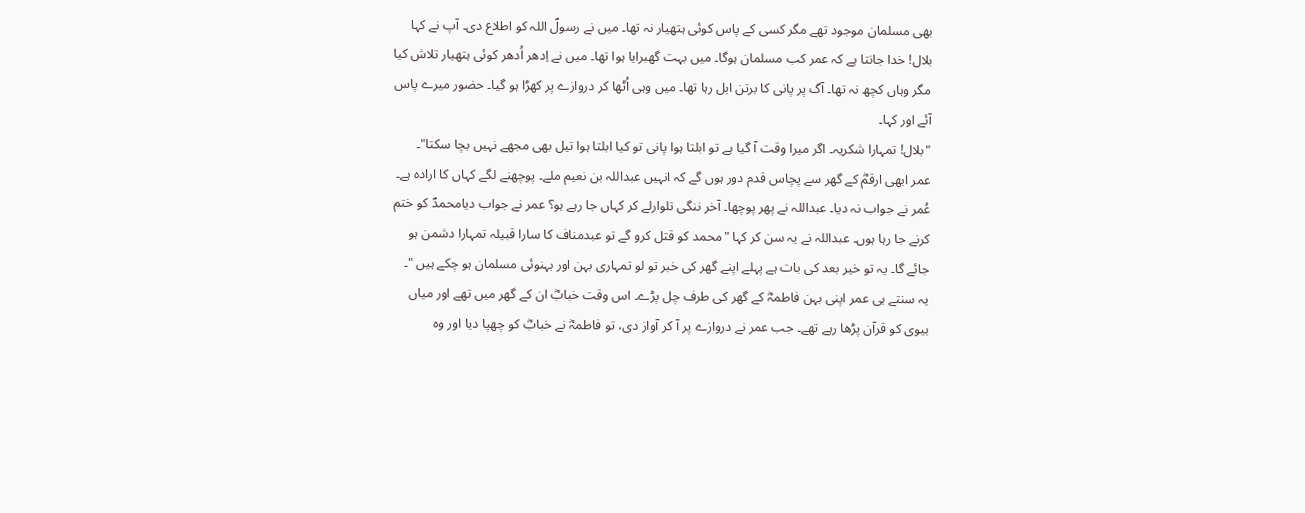بھی مسلمان موجود تھے مگر کسی کے پاس کوئی ہتھیار نہ تھا۔ میں نے رسولؐ اللہ کو اطلاع دی۔ آپ نے کہا بلال! خدا جانتا ہے کہ عمر کب مسلمان ہوگا۔ میں بہت گھبرایا ہوا تھا۔ میں نے اِدھر اُدھر کوئی ہتھیار تلاش کیا مگر وہاں کچھ نہ تھا۔ آگ پر پانی کا برتن ابل رہا تھا۔ میں وہی اُٹھا کر دروازے پر کھڑا ہو گیا۔ حضور میرے پاس آئے اور کہا۔
"بلال! تمہارا شکریہ۔ اگر میرا وقت آ گیا ہے تو ابلتا ہوا پانی تو کیا ابلتا ہوا تیل بھی مجھے نہیں بچا سکتا"۔
عمر ابھی ارقمؓ کے گھر سے پچاس قدم دور ہوں گے کہ انہیں عبداللہ بن نعیم ملے۔ پوچھنے لگے کہاں کا ارادہ ہے۔ عُمر نے جواب نہ دیا۔ عبداللہ نے پھر پوچھا۔ آخر ننگی تلوارلے کر کہاں جا رہے ہو؟ عمر نے جواب دیامحمدؐ کو ختم کرنے جا رہا ہوں۔ عبداللہ نے یہ سن کر کہا "محمد کو قتل کرو گے تو عبدمناف کا سارا قبیلہ تمہارا دشمن ہو جائے گا۔ یہ تو خیر بعد کی بات ہے پہلے اپنے گھر کی خبر تو لو تمہاری بہن اور بہنوئی مسلمان ہو چکے ہیں "۔
یہ سنتے ہی عمر اپنی بہن فاطمہؓ کے گھر کی طرف چل پڑے۔ اس وقت خبابؓ ان کے گھر میں تھے اور میاں بیوی کو قرآن پڑھا رہے تھے۔ جب عمر نے دروازے پر آ کر آواز دی، تو فاطمہؓ نے خبابؓ کو چھپا دیا اور وہ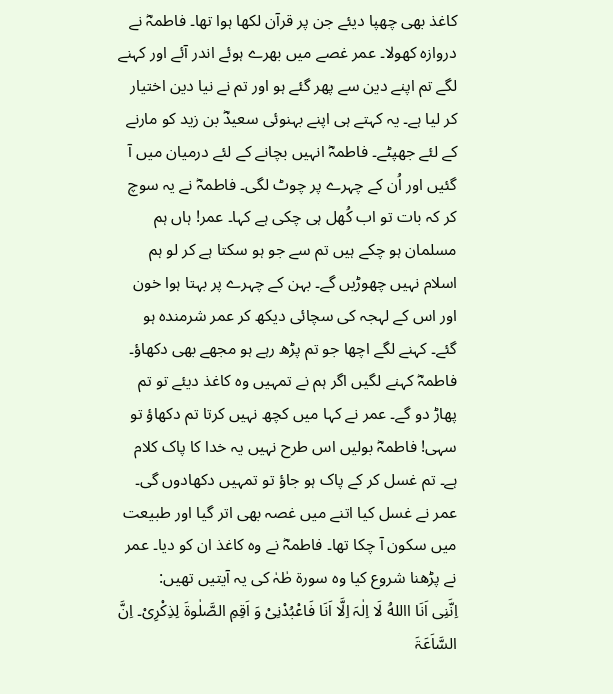کاغذ بھی چھپا دیئے جن پر قرآن لکھا ہوا تھا۔ فاطمہؓ نے دروازہ کھولا۔ عمر غصے میں بھرے ہوئے اندر آئے اور کہنے لگے تم اپنے دین سے پھر گئے ہو اور تم نے نیا دین اختیار کر لیا ہے۔ یہ کہتے ہی اپنے بہنوئی سعیدؓ بن زید کو مارنے کے لئے جھپٹے۔ فاطمہؓ انہیں بچانے کے لئے درمیان میں آ گئیں اور اُن کے چہرے پر چوٹ لگی۔ فاطمہؓ نے یہ سوچ کر کہ بات تو اب کُھل ہی چکی ہے کہا۔ عمر! ہاں ہم مسلمان ہو چکے ہیں تم سے جو ہو سکتا ہے کر لو ہم اسلام نہیں چھوڑیں گے۔ بہن کے چہرے پر بہتا ہوا خون اور اس کے لہجہ کی سچائی دیکھ کر عمر شرمندہ ہو گئے۔ کہنے لگے اچھا جو تم پڑھ رہے ہو مجھے بھی دکھاؤ۔ فاطمہؓ کہنے لگیں اگر ہم نے تمہیں وہ کاغذ دیئے تو تم پھاڑ دو گے۔ عمر نے کہا میں کچھ نہیں کرتا تم دکھاؤ تو سہی! فاطمہؓ بولیں اس طرح نہیں یہ خدا کا پاک کلام ہے۔ تم غسل کر کے پاک ہو جاؤ تو تمہیں دکھادوں گی۔ عمر نے غسل کیا اتنے میں غصہ بھی اتر گیا اور طبیعت میں سکون آ چکا تھا۔ فاطمہؓ نے وہ کاغذ ان کو دیا۔ عمر نے پڑھنا شروع کیا وہ سورۃ طٰہٰ کی یہ آیتیں تھیں:
اِنَّنِی اَنَا االلهُ لَا اِلٰہَ اِلَّا اَنَا فَاعْبُدْنِیْ وَ اَقِمِ الصَّلٰوۃَ لِذِکْرِیْ۔ اِنَّ السَّاَعَۃَ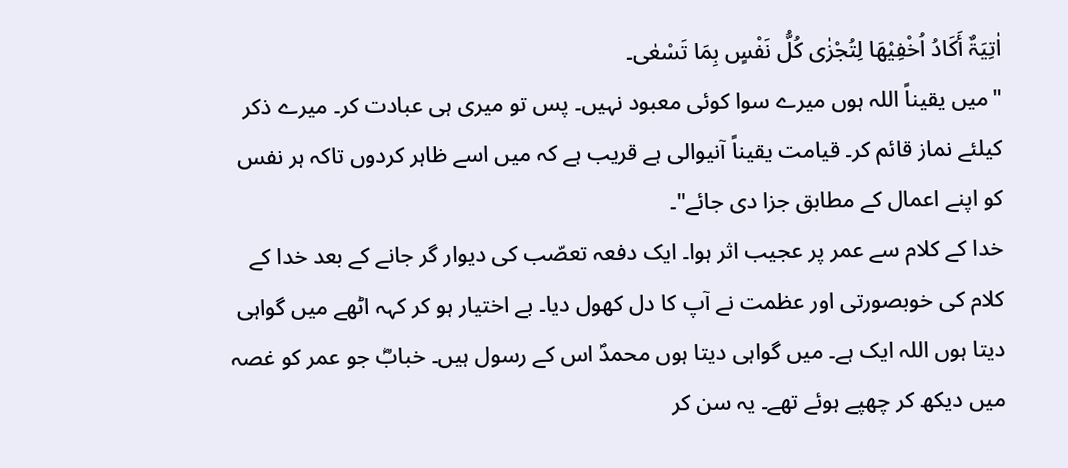اٰتِیَۃٌ أَکَادُ اُخْفِیْھَا لِتُجْزٰی کُلُّ نَفْسٍ بِمَا تَسْعٰی۔
"میں یقیناً اللہ ہوں میرے سوا کوئی معبود نہیں۔ پس تو میری ہی عبادت کر۔ میرے ذکر کیلئے نماز قائم کر۔ قیامت یقیناً آنیوالی ہے قریب ہے کہ میں اسے ظاہر کردوں تاکہ ہر نفس کو اپنے اعمال کے مطابق جزا دی جائے"۔
خدا کے کلام سے عمر پر عجیب اثر ہوا۔ ایک دفعہ تعصّب کی دیوار گر جانے کے بعد خدا کے کلام کی خوبصورتی اور عظمت نے آپ کا دل کھول دیا۔ بے اختیار ہو کر کہہ اٹھے میں گواہی دیتا ہوں اللہ ایک ہے۔ میں گواہی دیتا ہوں محمدؐ اس کے رسول ہیں۔ خبابؓ جو عمر کو غصہ میں دیکھ کر چھپے ہوئے تھے۔ یہ سن کر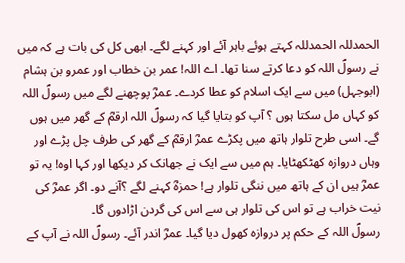الحمدللہ الحمدللہ کہتے ہوئے باہر آئے اور کہنے لگے۔ ابھی کل کی بات ہے کہ میں نے رسولؐ اللہ کو دعا کرتے سنا تھا۔ اے اللہ! عمر بن خطاب اور عمرو بن ہشام (ابوجہل) میں سے ایک اسلام کو عطا کردے۔ عمرؓ پوچھنے لگے میں رسولؐ اللہ کو کہاں مل سکتا ہوں ؟ آپ کو بتایا گیا کہ رسولؐ اللہ ارقمؓ کے گھر میں ہوں گے۔ اسی طرح تلوار ہاتھ میں پکڑے عمرؓ ارقمؓ کے گھر کی طرف چل پڑے اور وہاں دروازہ کھٹکھٹایا۔ ہم میں سے ایک نے جھانک کر دیکھا اور کہا اوہ! یہ تو عمرؓ ہیں ان کے ہاتھ میں ننگی تلوار ہے! حمزہؓ کہنے لگے ؟آنے دو۔ اگر عمرؓ کی نیت خراب ہے تو اس کی تلوار ہی سے اس کی گردن اڑادوں گا۔
رسولؐ اللہ کے حکم پر دروازہ کھول دیا گیا۔ عمرؓ اندر آئے۔ رسولؐ اللہ نے آپ کے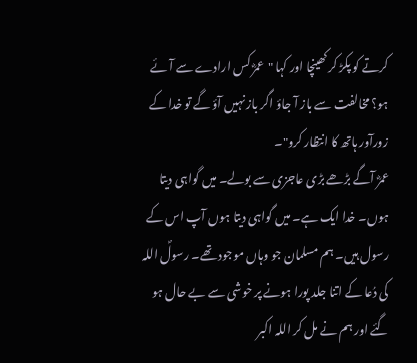کرتے کو پکڑ کر کھینچا اور کہا "عمرؓ کس ارادے سے آئے ہو؟ مخالفت سے باز آ جاؤ اگر باز نہیں آؤ گے تو خدا کے زورآور ہاتھ کا انتظار کرو"۔
عمرؓ آگے بڑھے بڑی عاجزی سے بولے۔ میں گواہی دیتا ہوں۔ خدا ایک ہے۔ میں گواہی دیتا ہوں آپ اس کے رسول ہیں۔ ہم مسلمان جو وہاں موجود تھے۔ رسولؐ اللہ کی دُعا کے اتنا جلد پورا ہونے پر خوشی سے بے حال ہو گئے اور ہم نے مل کر اللہ اکبر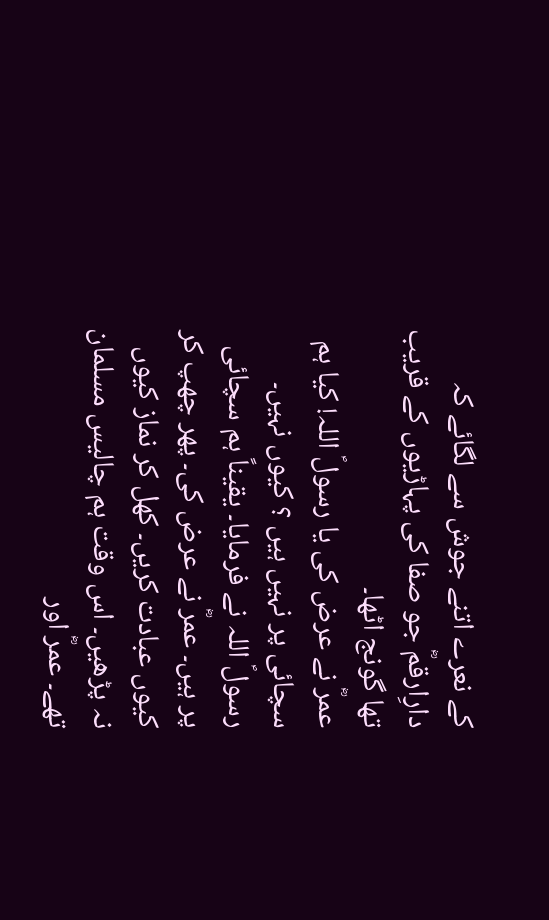کے نعرے اتنے جوش سے لگائے کہ دارِارقمؓ جو صفا کی پہاڑیوں کے قریب تھا گونج اٹھا۔
عمرؓ نے عرض کی یا رسولؐ اللہ! کیا ہم سچائی پر نہیں ہیں ؟ کیوں نہیں۔ رسولؐ اللہ نے فرمایا۔ یقیناً ہم سچائی پر ہیں۔ عمرؓ نے عرض کی۔ پھر چھپ کر کیوں عبادت کریں۔ کھل کر نماز کیوں نہ پڑھیں۔ اس وقت ہم چالیس مسلمان تھے۔ عمرؓ اور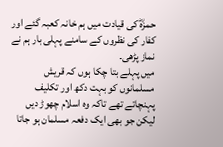حمزہؓ کی قیادت میں ہم خانہ کعبہ گئے اور کفار کی نظروں کے سامنے پہلی بار ہم نے نماز پڑھی۔
میں پہلے بتا چکا ہوں کہ قریش مسلمانوں کو بہت دکھ اور تکلیف پہنچاتے تھے تاکہ وہ اسلام چھوڑ دیں لیکن جو بھی ایک دفعہ مسلمان ہو جاتا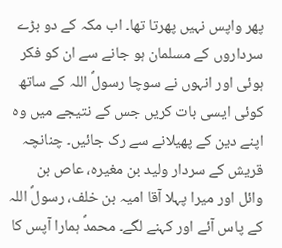پھر واپس نہیں پھرتا تھا۔ اب مکہ کے دو بڑے سرداروں کے مسلمان ہو جانے سے ان کو فکر ہوئی اور انہوں نے سوچا رسولؐ اللہ کے ساتھ کوئی ایسی بات کریں جس کے نتیجے میں وہ اپنے دین کے پھیلانے سے رک جائیں۔ چنانچہ قریش کے سردار ولید بن مغیرہ، عاص بن وائل اور میرا پہلا آقا امیہ بن خلف، رسولؐ اللہ کے پاس آئے اور کہنے لگے۔ محمدؐ ہمارا آپس کا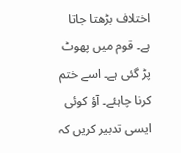اختلاف بڑھتا جاتا ہے۔ قوم میں پھوٹ پڑ گئی ہے۔ اسے ختم کرنا چاہئے۔ آؤ کوئی ایسی تدبیر کریں کہ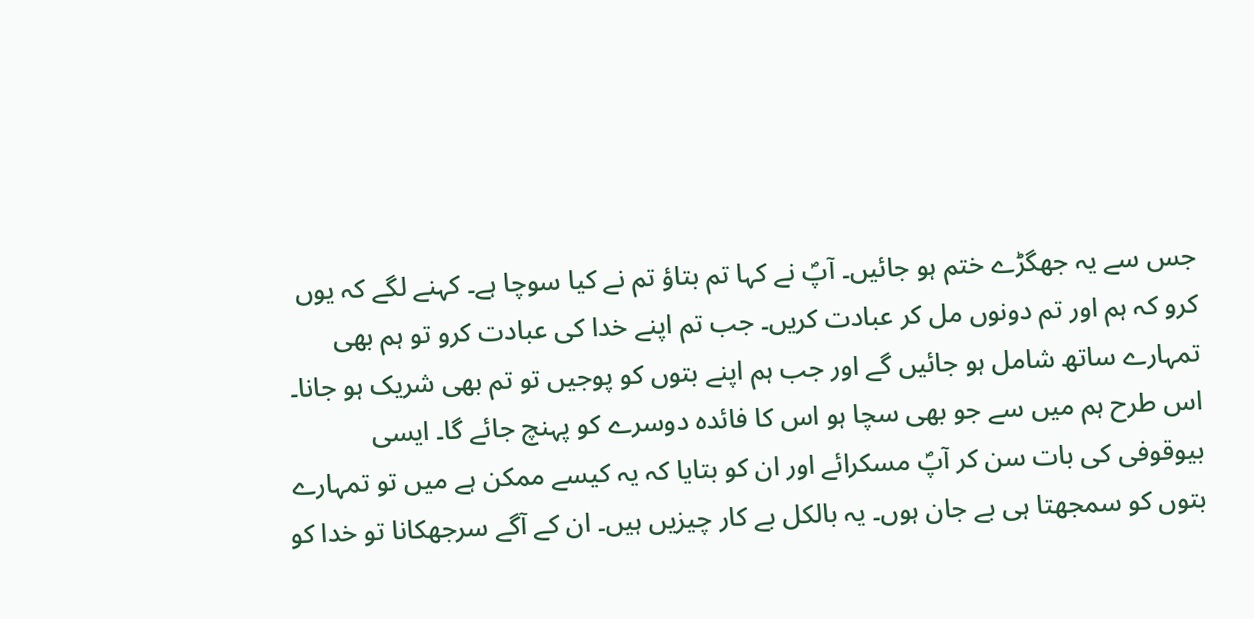جس سے یہ جھگڑے ختم ہو جائیں۔ آپؐ نے کہا تم بتاؤ تم نے کیا سوچا ہے۔ کہنے لگے کہ یوں کرو کہ ہم اور تم دونوں مل کر عبادت کریں۔ جب تم اپنے خدا کی عبادت کرو تو ہم بھی تمہارے ساتھ شامل ہو جائیں گے اور جب ہم اپنے بتوں کو پوجیں تو تم بھی شریک ہو جانا۔ اس طرح ہم میں سے جو بھی سچا ہو اس کا فائدہ دوسرے کو پہنچ جائے گا۔ ایسی بیوقوفی کی بات سن کر آپؐ مسکرائے اور ان کو بتایا کہ یہ کیسے ممکن ہے میں تو تمہارے بتوں کو سمجھتا ہی بے جان ہوں۔ یہ بالکل بے کار چیزیں ہیں۔ ان کے آگے سرجھکانا تو خدا کو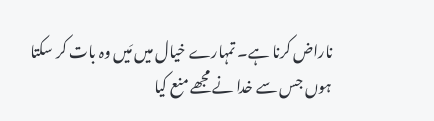ناراض کرنا ہے۔ تمہارے خیال میں مَیں وہ بات کر سکتا ہوں جس سے خدا نے مجھے منع کیا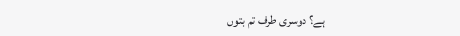ہے؟ دوسری طرف تم بتوں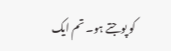کو پوجتے ہو۔ تم ایک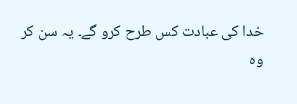خدا کی عبادت کس طرح کرو گے۔ یہ سن کر وہ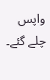واپس چلے گئے۔